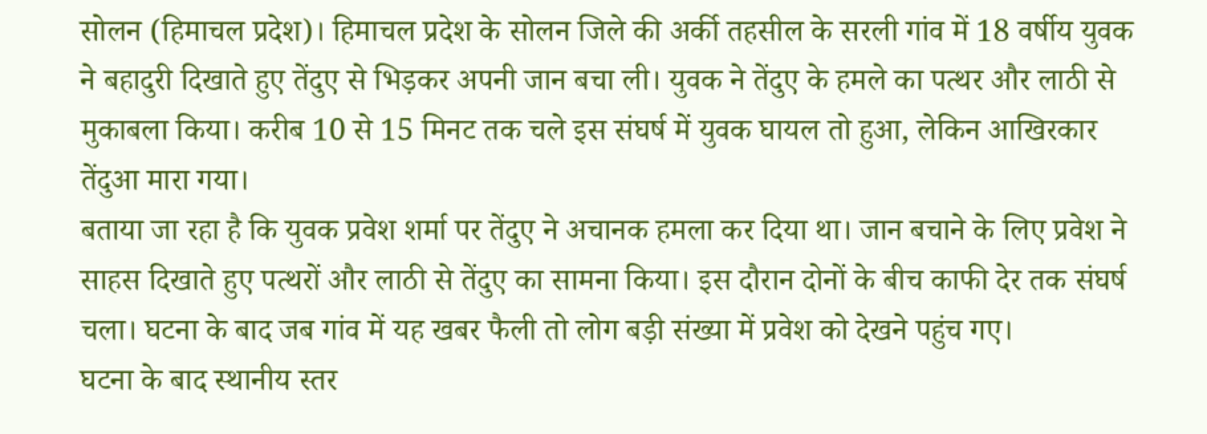सोलन (हिमाचल प्रदेश)। हिमाचल प्रदेश के सोलन जिले की अर्की तहसील के सरली गांव में 18 वर्षीय युवक ने बहादुरी दिखाते हुए तेंदुए से भिड़कर अपनी जान बचा ली। युवक ने तेंदुए के हमले का पत्थर और लाठी से मुकाबला किया। करीब 10 से 15 मिनट तक चले इस संघर्ष में युवक घायल तो हुआ, लेकिन आखिरकार तेंदुआ मारा गया।
बताया जा रहा है कि युवक प्रवेश शर्मा पर तेंदुए ने अचानक हमला कर दिया था। जान बचाने के लिए प्रवेश ने साहस दिखाते हुए पत्थरों और लाठी से तेंदुए का सामना किया। इस दौरान दोनों के बीच काफी देर तक संघर्ष चला। घटना के बाद जब गांव में यह खबर फैली तो लोग बड़ी संख्या में प्रवेश को देखने पहुंच गए।
घटना के बाद स्थानीय स्तर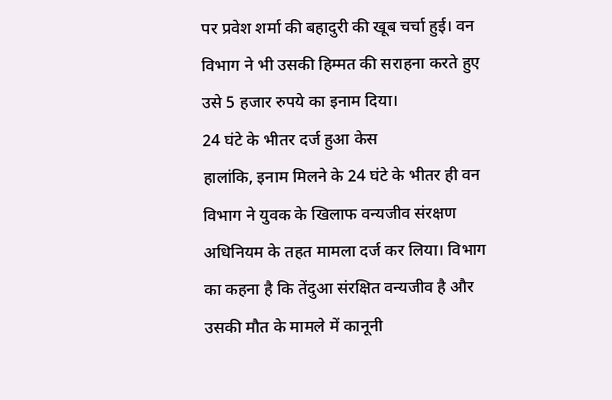पर प्रवेश शर्मा की बहादुरी की खूब चर्चा हुई। वन विभाग ने भी उसकी हिम्मत की सराहना करते हुए उसे 5 हजार रुपये का इनाम दिया।
24 घंटे के भीतर दर्ज हुआ केस
हालांकि, इनाम मिलने के 24 घंटे के भीतर ही वन विभाग ने युवक के खिलाफ वन्यजीव संरक्षण अधिनियम के तहत मामला दर्ज कर लिया। विभाग का कहना है कि तेंदुआ संरक्षित वन्यजीव है और उसकी मौत के मामले में कानूनी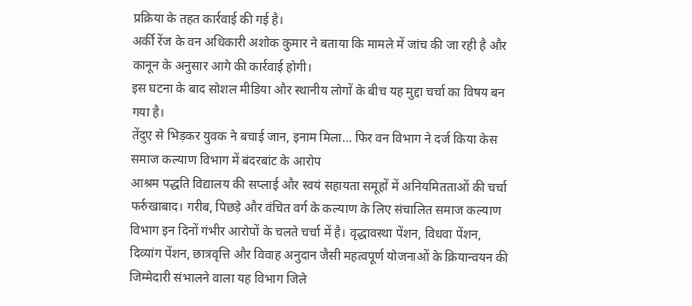प्रक्रिया के तहत कार्रवाई की गई है।
अर्की रेंज के वन अधिकारी अशोक कुमार ने बताया कि मामले में जांच की जा रही है और कानून के अनुसार आगे की कार्रवाई होगी।
इस घटना के बाद सोशल मीडिया और स्थानीय लोगों के बीच यह मुद्दा चर्चा का विषय बन गया है।
तेंदुए से भिड़कर युवक ने बचाई जान, इनाम मिला… फिर वन विभाग ने दर्ज किया केस
समाज कल्याण विभाग में बंदरबांट के आरोप
आश्रम पद्धति विद्यालय की सप्लाई और स्वयं सहायता समूहों में अनियमितताओं की चर्चा
फर्रुखाबाद। गरीब, पिछड़े और वंचित वर्ग के कल्याण के लिए संचालित समाज कल्याण विभाग इन दिनों गंभीर आरोपों के चलते चर्चा में है। वृद्धावस्था पेंशन, विधवा पेंशन, दिव्यांग पेंशन, छात्रवृत्ति और विवाह अनुदान जैसी महत्वपूर्ण योजनाओं के क्रियान्वयन की जिम्मेदारी संभालने वाला यह विभाग जिले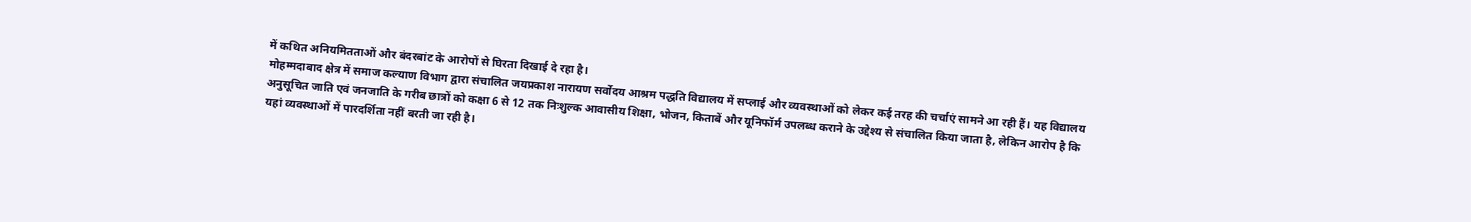में कथित अनियमितताओं और बंदरबांट के आरोपों से घिरता दिखाई दे रहा है।
मोहम्मदाबाद क्षेत्र में समाज कल्याण विभाग द्वारा संचालित जयप्रकाश नारायण सर्वोदय आश्रम पद्धति विद्यालय में सप्लाई और व्यवस्थाओं को लेकर कई तरह की चर्चाएं सामने आ रही हैं। यह विद्यालय अनुसूचित जाति एवं जनजाति के गरीब छात्रों को कक्षा 6 से 12 तक निःशुल्क आवासीय शिक्षा, भोजन, किताबें और यूनिफॉर्म उपलब्ध कराने के उद्देश्य से संचालित किया जाता है, लेकिन आरोप है कि यहां व्यवस्थाओं में पारदर्शिता नहीं बरती जा रही है।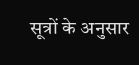सूत्रों के अनुसार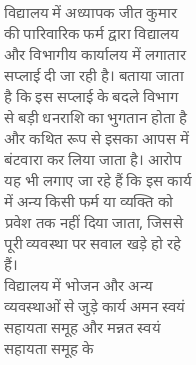विद्यालय में अध्यापक जीत कुमार की पारिवारिक फर्म द्वारा विद्यालय और विभागीय कार्यालय में लगातार सप्लाई दी जा रही है। बताया जाता है कि इस सप्लाई के बदले विभाग से बड़ी धनराशि का भुगतान होता है और कथित रूप से इसका आपस में बंटवारा कर लिया जाता है। आरोप यह भी लगाए जा रहे हैं कि इस कार्य में अन्य किसी फर्म या व्यक्ति को प्रवेश तक नहीं दिया जाता, जिससे पूरी व्यवस्था पर सवाल खड़े हो रहे हैं।
विद्यालय में भोजन और अन्य व्यवस्थाओं से जुड़े कार्य अमन स्वयं सहायता समूह और मन्नत स्वयं सहायता समूह के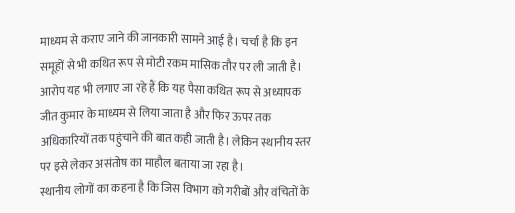माध्यम से कराए जाने की जानकारी सामने आई है। चर्चा है कि इन समूहों से भी कथित रूप से मोटी रकम मासिक तौर पर ली जाती है। आरोप यह भी लगाए जा रहे हैं कि यह पैसा कथित रूप से अध्यापक जीत कुमार के माध्यम से लिया जाता है और फिर ऊपर तक अधिकारियों तक पहुंचाने की बात कही जाती है। लेकिन स्थानीय स्तर पर इसे लेकर असंतोष का माहौल बताया जा रहा है।
स्थानीय लोगों का कहना है कि जिस विभाग को गरीबों और वंचितों के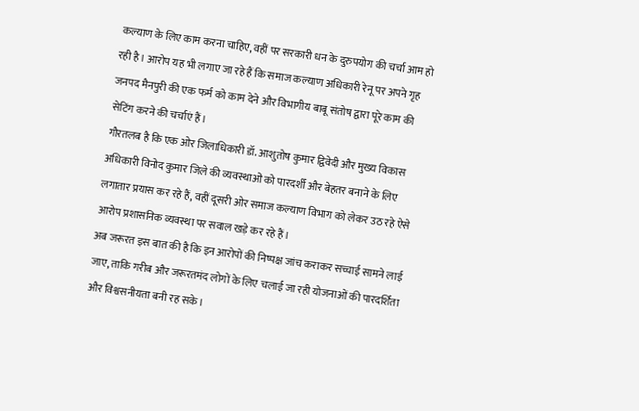कल्याण के लिए काम करना चाहिए, वहीं पर सरकारी धन के दुरुपयोग की चर्चा आम हो रही है। आरोप यह भी लगाए जा रहे हैं कि समाज कल्याण अधिकारी रेनू पर अपने गृह जनपद मैनपुरी की एक फर्म को काम देने और विभागीय बाबू संतोष द्वारा पूरे काम की सेटिंग करने की चर्चाएं हैं।
गौरतलब है कि एक ओर जिलाधिकारी डॉ. आशुतोष कुमार द्विवेदी और मुख्य विकास अधिकारी विनोद कुमार जिले की व्यवस्थाओं को पारदर्शी और बेहतर बनाने के लिए लगातार प्रयास कर रहे हैं, वहीं दूसरी ओर समाज कल्याण विभाग को लेकर उठ रहे ऐसे आरोप प्रशासनिक व्यवस्था पर सवाल खड़े कर रहे हैं।
अब जरूरत इस बात की है कि इन आरोपों की निष्पक्ष जांच कराकर सच्चाई सामने लाई जाए, ताकि गरीब और जरूरतमंद लोगों के लिए चलाई जा रही योजनाओं की पारदर्शिता और विश्वसनीयता बनी रह सके।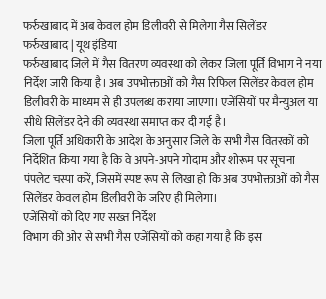फर्रुखाबाद में अब केवल होम डिलीवरी से मिलेगा गैस सिलेंडर
फर्रुखाबाद | यूथ इंडिया
फर्रुखाबाद जिले में गैस वितरण व्यवस्था को लेकर जिला पूर्ति विभाग ने नया निर्देश जारी किया है। अब उपभोक्ताओं को गैस रिफिल सिलेंडर केवल होम डिलीवरी के माध्यम से ही उपलब्ध कराया जाएगा। एजेंसियों पर मैन्युअल या सीधे सिलेंडर देने की व्यवस्था समाप्त कर दी गई है।
जिला पूर्ति अधिकारी के आदेश के अनुसार जिले के सभी गैस वितरकों को निर्देशित किया गया है कि वे अपने-अपने गोदाम और शोरूम पर सूचना पंपलेट चस्पा करें, जिसमें स्पष्ट रूप से लिखा हो कि अब उपभोक्ताओं को गैस सिलेंडर केवल होम डिलीवरी के जरिए ही मिलेगा।
एजेंसियों को दिए गए सख्त निर्देश
विभाग की ओर से सभी गैस एजेंसियों को कहा गया है कि इस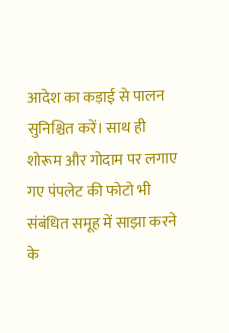आदेश का कड़ाई से पालन सुनिश्चित करें। साथ ही शोरूम और गोदाम पर लगाए गए पंपलेट की फोटो भी संबंधित समूह में साझा करने के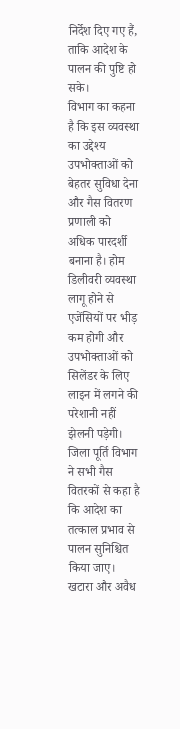निर्देश दिए गए हैं, ताकि आदेश के पालन की पुष्टि हो सके।
विभाग का कहना है कि इस व्यवस्था का उद्देश्य उपभोक्ताओं को बेहतर सुविधा देना और गैस वितरण प्रणाली को अधिक पारदर्शी बनाना है। होम डिलीवरी व्यवस्था लागू होने से एजेंसियों पर भीड़ कम होगी और उपभोक्ताओं को सिलेंडर के लिए लाइन में लगने की परेशानी नहीं झेलनी पड़ेगी।
जिला पूर्ति विभाग ने सभी गैस वितरकों से कहा है कि आदेश का तत्काल प्रभाव से पालन सुनिश्चित किया जाए।
खटारा और अवैध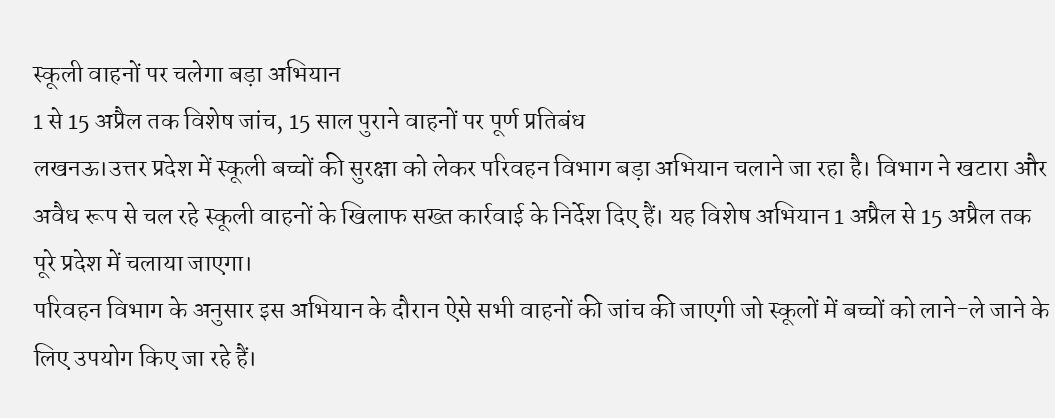स्कूली वाहनों पर चलेगा बड़ा अभियान
1 से 15 अप्रैल तक विशेष जांच, 15 साल पुराने वाहनों पर पूर्ण प्रतिबंध
लखनऊ।उत्तर प्रदेश में स्कूली बच्चों की सुरक्षा को लेकर परिवहन विभाग बड़ा अभियान चलाने जा रहा है। विभाग ने खटारा और अवैध रूप से चल रहे स्कूली वाहनों के खिलाफ सख्त कार्रवाई के निर्देश दिए हैं। यह विशेष अभियान 1 अप्रैल से 15 अप्रैल तक पूरे प्रदेश में चलाया जाएगा।
परिवहन विभाग के अनुसार इस अभियान के दौरान ऐसे सभी वाहनों की जांच की जाएगी जो स्कूलों में बच्चों को लाने-ले जाने के लिए उपयोग किए जा रहे हैं।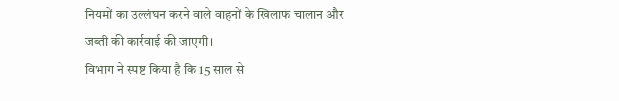नियमों का उल्लंघन करने वाले वाहनों के खिलाफ चालान और जब्ती की कार्रवाई की जाएगी।
विभाग ने स्पष्ट किया है कि 15 साल से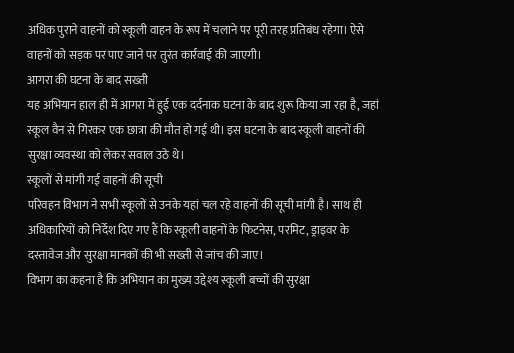अधिक पुराने वाहनों को स्कूली वाहन के रूप में चलाने पर पूरी तरह प्रतिबंध रहेगा। ऐसे वाहनों को सड़क पर पाए जाने पर तुरंत कार्रवाई की जाएगी।
आगरा की घटना के बाद सख्ती
यह अभियान हाल ही में आगरा में हुई एक दर्दनाक घटना के बाद शुरू किया जा रहा है, जहां स्कूल वैन से गिरकर एक छात्रा की मौत हो गई थी। इस घटना के बाद स्कूली वाहनों की सुरक्षा व्यवस्था को लेकर सवाल उठे थे।
स्कूलों से मांगी गई वाहनों की सूची
परिवहन विभाग ने सभी स्कूलों से उनके यहां चल रहे वाहनों की सूची मांगी है। साथ ही अधिकारियों को निर्देश दिए गए हैं कि स्कूली वाहनों के फिटनेस, परमिट, ड्राइवर के दस्तावेज और सुरक्षा मानकों की भी सख्ती से जांच की जाए।
विभाग का कहना है कि अभियान का मुख्य उद्देश्य स्कूली बच्चों की सुरक्षा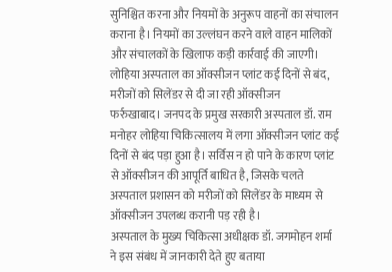सुनिश्चित करना और नियमों के अनुरूप वाहनों का संचालन कराना है। नियमों का उल्लंघन करने वाले वाहन मालिकों और संचालकों के खिलाफ कड़ी कार्रवाई की जाएगी।
लोहिया अस्पताल का ऑक्सीजन प्लांट कई दिनों से बंद, मरीजों को सिलेंडर से दी जा रही ऑक्सीजन
फर्रुखाबाद। जनपद के प्रमुख सरकारी अस्पताल डॉ. राम मनोहर लोहिया चिकित्सालय में लगा ऑक्सीजन प्लांट कई दिनों से बंद पड़ा हुआ है। सर्विस न हो पाने के कारण प्लांट से ऑक्सीजन की आपूर्ति बाधित है, जिसके चलते अस्पताल प्रशासन को मरीजों को सिलेंडर के माध्यम से ऑक्सीजन उपलब्ध करानी पड़ रही है।
अस्पताल के मुख्य चिकित्सा अधीक्षक डॉ. जगमोहन शर्मा ने इस संबंध में जानकारी देते हुए बताया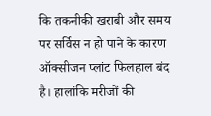कि तकनीकी खराबी और समय पर सर्विस न हो पाने के कारण ऑक्सीजन प्लांट फिलहाल बंद है। हालांकि मरीजों की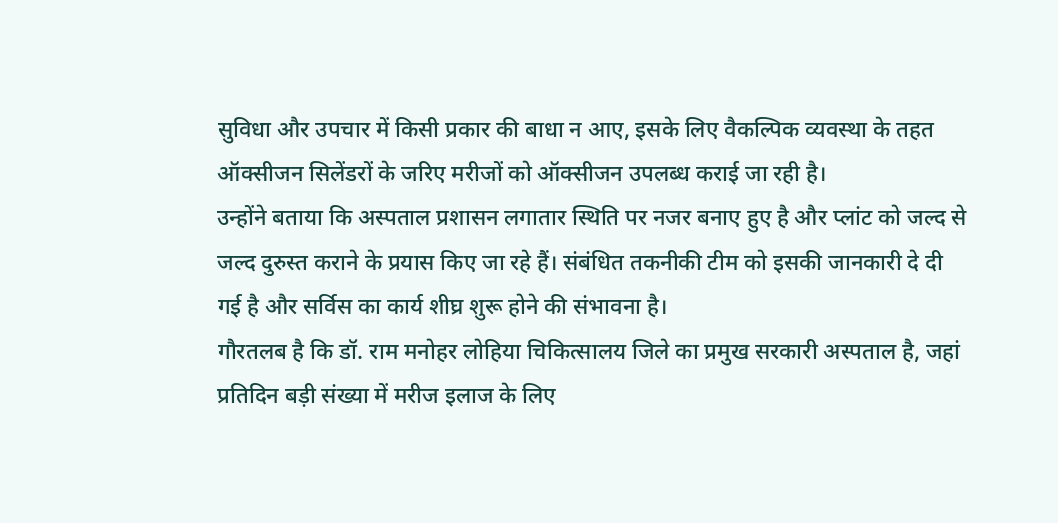सुविधा और उपचार में किसी प्रकार की बाधा न आए, इसके लिए वैकल्पिक व्यवस्था के तहत ऑक्सीजन सिलेंडरों के जरिए मरीजों को ऑक्सीजन उपलब्ध कराई जा रही है।
उन्होंने बताया कि अस्पताल प्रशासन लगातार स्थिति पर नजर बनाए हुए है और प्लांट को जल्द से जल्द दुरुस्त कराने के प्रयास किए जा रहे हैं। संबंधित तकनीकी टीम को इसकी जानकारी दे दी गई है और सर्विस का कार्य शीघ्र शुरू होने की संभावना है।
गौरतलब है कि डॉ. राम मनोहर लोहिया चिकित्सालय जिले का प्रमुख सरकारी अस्पताल है, जहां प्रतिदिन बड़ी संख्या में मरीज इलाज के लिए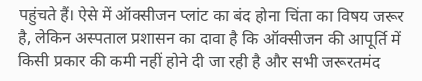पहुंचते हैं। ऐसे में ऑक्सीजन प्लांट का बंद होना चिंता का विषय जरूर है, लेकिन अस्पताल प्रशासन का दावा है कि ऑक्सीजन की आपूर्ति में किसी प्रकार की कमी नहीं होने दी जा रही है और सभी जरूरतमंद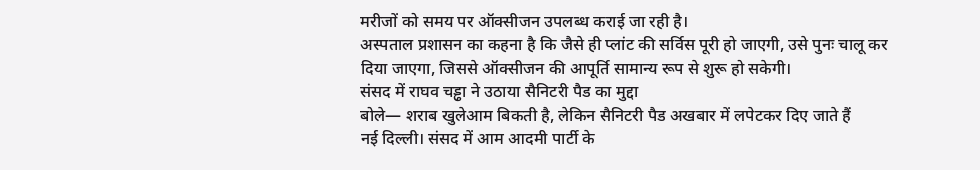मरीजों को समय पर ऑक्सीजन उपलब्ध कराई जा रही है।
अस्पताल प्रशासन का कहना है कि जैसे ही प्लांट की सर्विस पूरी हो जाएगी, उसे पुनः चालू कर दिया जाएगा, जिससे ऑक्सीजन की आपूर्ति सामान्य रूप से शुरू हो सकेगी।
संसद में राघव चड्ढा ने उठाया सैनिटरी पैड का मुद्दा
बोले— शराब खुलेआम बिकती है, लेकिन सैनिटरी पैड अखबार में लपेटकर दिए जाते हैं
नई दिल्ली। संसद में आम आदमी पार्टी के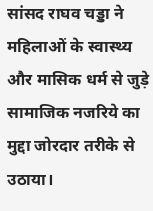सांसद राघव चड्डा ने महिलाओं के स्वास्थ्य और मासिक धर्म से जुड़े सामाजिक नजरिये का मुद्दा जोरदार तरीके से उठाया।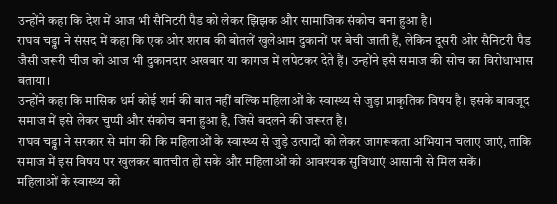उन्होंने कहा कि देश में आज भी सैनिटरी पैड को लेकर झिझक और सामाजिक संकोच बना हुआ है।
राघव चड्ढा ने संसद में कहा कि एक ओर शराब की बोतलें खुलेआम दुकानों पर बेची जाती हैं, लेकिन दूसरी ओर सैनिटरी पैड जैसी जरूरी चीज को आज भी दुकानदार अखबार या कागज में लपेटकर देते हैं। उन्होंने इसे समाज की सोच का विरोधाभास बताया।
उन्होंने कहा कि मासिक धर्म कोई शर्म की बात नहीं बल्कि महिलाओं के स्वास्थ्य से जुड़ा प्राकृतिक विषय है। इसके बावजूद समाज में इसे लेकर चुप्पी और संकोच बना हुआ है, जिसे बदलने की जरूरत है।
राघव चड्ढा ने सरकार से मांग की कि महिलाओं के स्वास्थ्य से जुड़े उत्पादों को लेकर जागरूकता अभियान चलाए जाएं, ताकि समाज में इस विषय पर खुलकर बातचीत हो सके और महिलाओं को आवश्यक सुविधाएं आसानी से मिल सकें।
महिलाओं के स्वास्थ्य को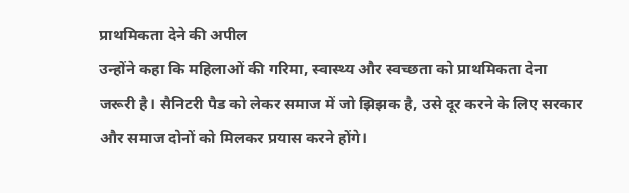प्राथमिकता देने की अपील
उन्होंने कहा कि महिलाओं की गरिमा, स्वास्थ्य और स्वच्छता को प्राथमिकता देना जरूरी है। सैनिटरी पैड को लेकर समाज में जो झिझक है, उसे दूर करने के लिए सरकार और समाज दोनों को मिलकर प्रयास करने होंगे।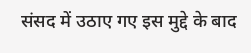संसद में उठाए गए इस मुद्दे के बाद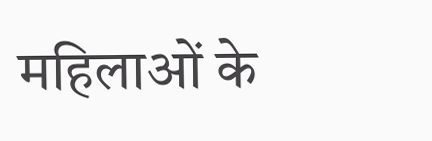महिलाओं के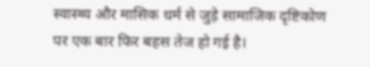स्वास्थ्य और मासिक धर्म से जुड़े सामाजिक दृष्टिकोण पर एक बार फिर बहस तेज हो गई है।